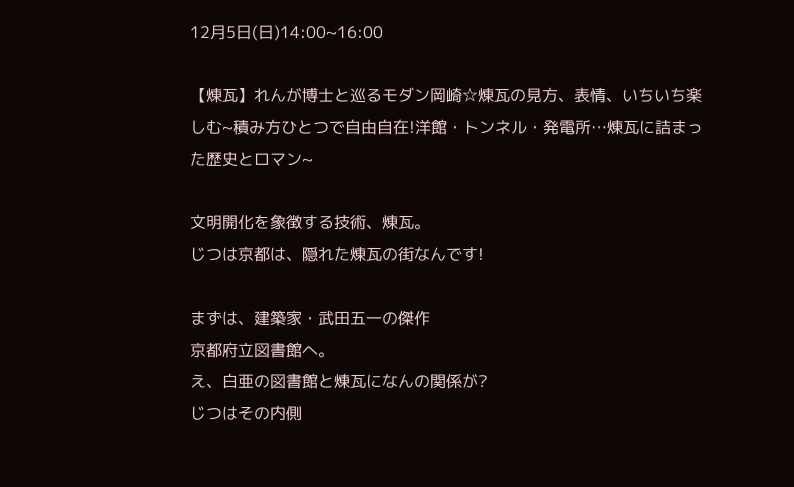12月5日(日)14:00~16:00

【煉瓦】れんが博士と巡るモダン岡崎☆煉瓦の見方、表情、いちいち楽しむ~積み方ひとつで自由自在!洋館・トンネル・発電所…煉瓦に詰まった歴史とロマン~

文明開化を象徴する技術、煉瓦。
じつは京都は、隠れた煉瓦の街なんです!

まずは、建築家・武田五一の傑作
京都府立図書館へ。
え、白亜の図書館と煉瓦になんの関係が?
じつはその内側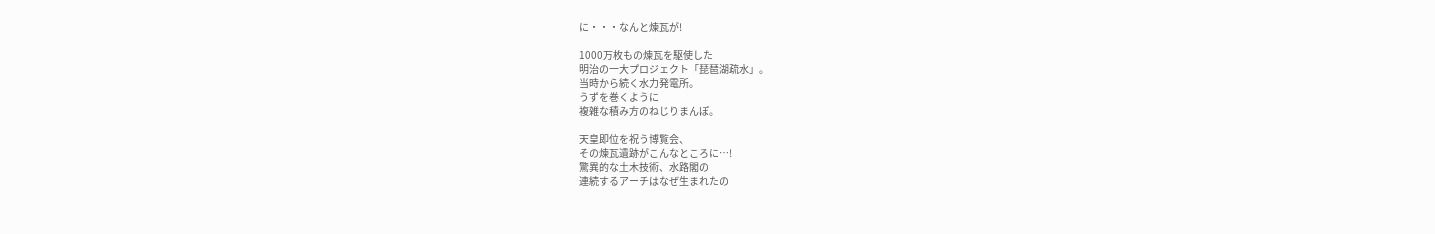に・・・なんと煉瓦が!

1000万枚もの煉瓦を駆使した
明治の一大プロジェクト「琵琶湖疏水」。
当時から続く水力発電所。
うずを巻くように
複雑な積み方のねじりまんぽ。

天皇即位を祝う博覧会、
その煉瓦遺跡がこんなところに…!
驚異的な土木技術、水路閣の
連続するアーチはなぜ生まれたの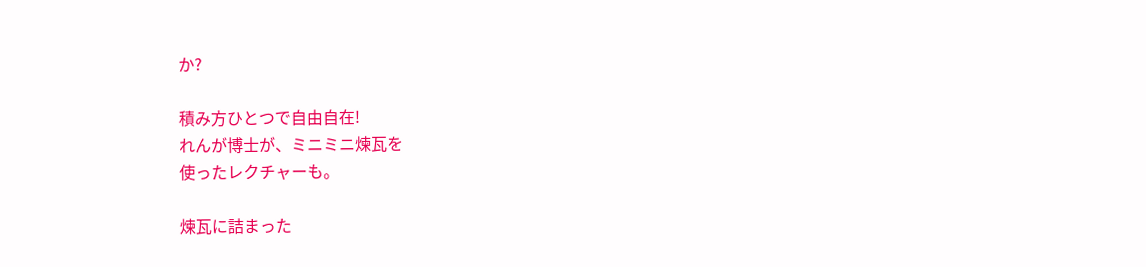か?

積み方ひとつで自由自在!
れんが博士が、ミニミニ煉瓦を
使ったレクチャーも。

煉瓦に詰まった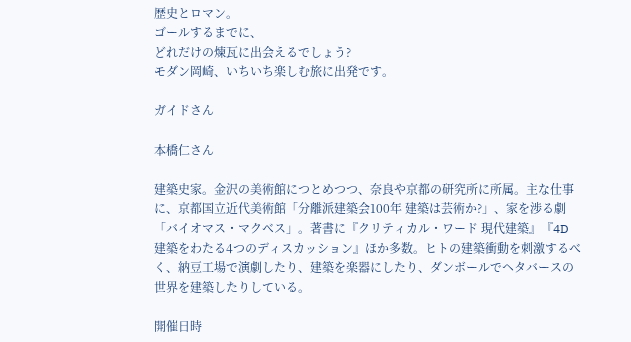歴史とロマン。
ゴールするまでに、
どれだけの煉瓦に出会えるでしょう?
モダン岡崎、いちいち楽しむ旅に出発です。

ガイドさん

本橋仁さん

建築史家。金沢の美術館につとめつつ、奈良や京都の研究所に所属。主な仕事に、京都国立近代美術館「分離派建築会100年 建築は芸術か?」、家を渉る劇「バイオマス・マクベス」。著書に『クリティカル・ワード 現代建築』『4D 建築をわたる4つのディスカッション』ほか多数。ヒトの建築衝動を刺激するべく、納豆工場で演劇したり、建築を楽器にしたり、ダンボールでヘタバースの世界を建築したりしている。

開催日時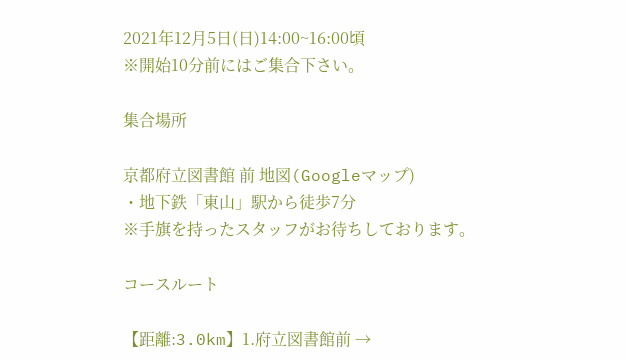2021年12月5日(日)14:00~16:00頃
※開始10分前にはご集合下さい。

集合場所

京都府立図書館 前 地図(Googleマップ)
・地下鉄「東山」駅から徒歩7分
※手旗を持ったスタッフがお待ちしております。

コースルート

【距離:3.0km】1.府立図書館前 →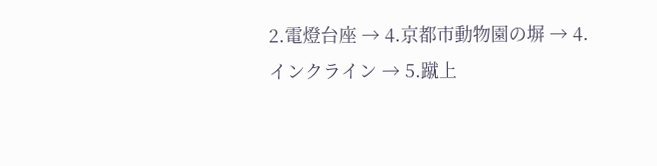2.電燈台座 → 4.京都市動物園の塀 → 4.インクライン → 5.蹴上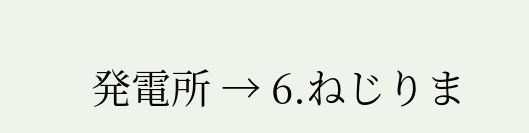発電所 → 6.ねじりま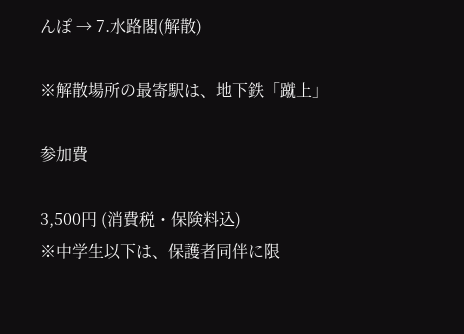んぽ → 7.水路閣(解散)

※解散場所の最寄駅は、地下鉄「蹴上」

参加費

3,500円 (消費税・保険料込)
※中学生以下は、保護者同伴に限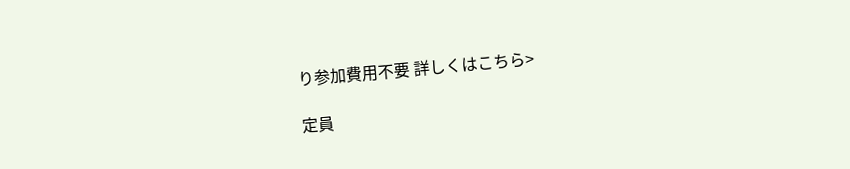り参加費用不要 詳しくはこちら>

定員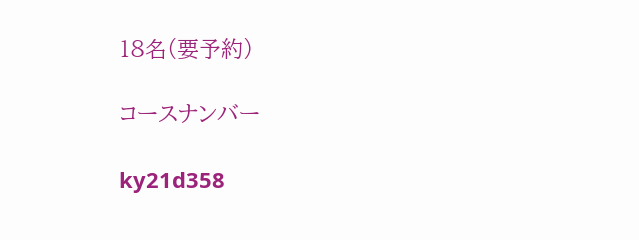18名(要予約)

コースナンバー

ky21d358